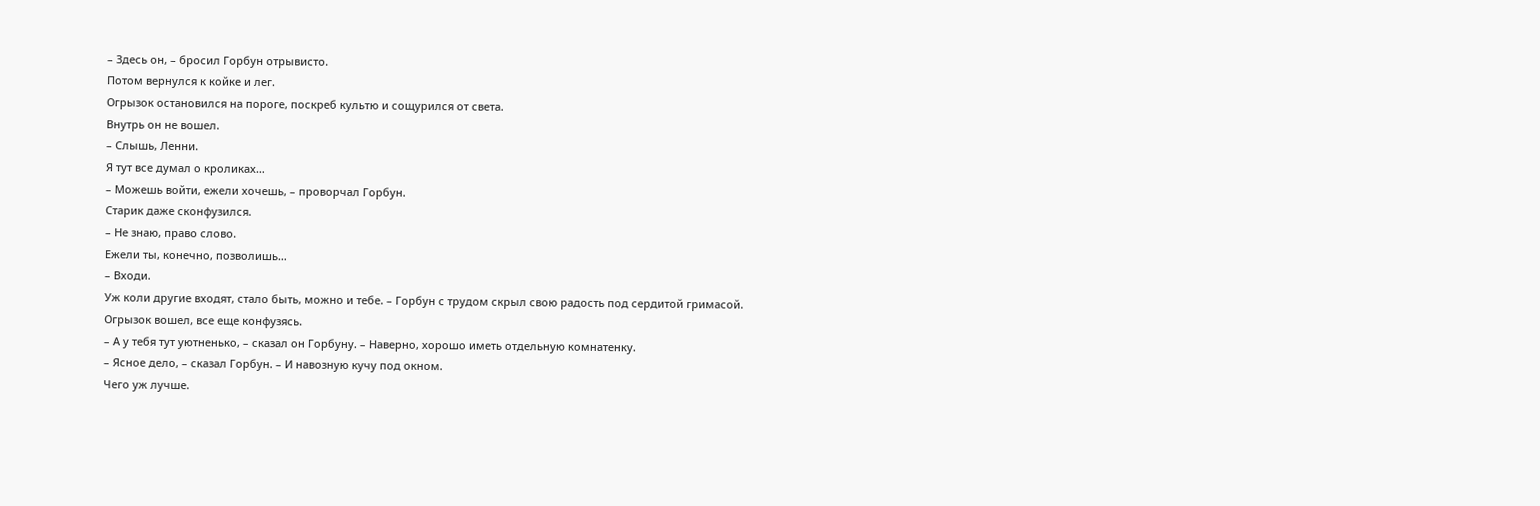– Здесь он, – бросил Горбун отрывисто.
Потом вернулся к койке и лег.
Огрызок остановился на пороге, поскреб культю и сощурился от света.
Внутрь он не вошел.
– Слышь, Ленни.
Я тут все думал о кроликах…
– Можешь войти, ежели хочешь, – проворчал Горбун.
Старик даже сконфузился.
– Не знаю, право слово.
Ежели ты, конечно, позволишь…
– Входи.
Уж коли другие входят, стало быть, можно и тебе. – Горбун с трудом скрыл свою радость под сердитой гримасой.
Огрызок вошел, все еще конфузясь.
– А у тебя тут уютненько, – сказал он Горбуну. – Наверно, хорошо иметь отдельную комнатенку.
– Ясное дело, – сказал Горбун. – И навозную кучу под окном.
Чего уж лучше.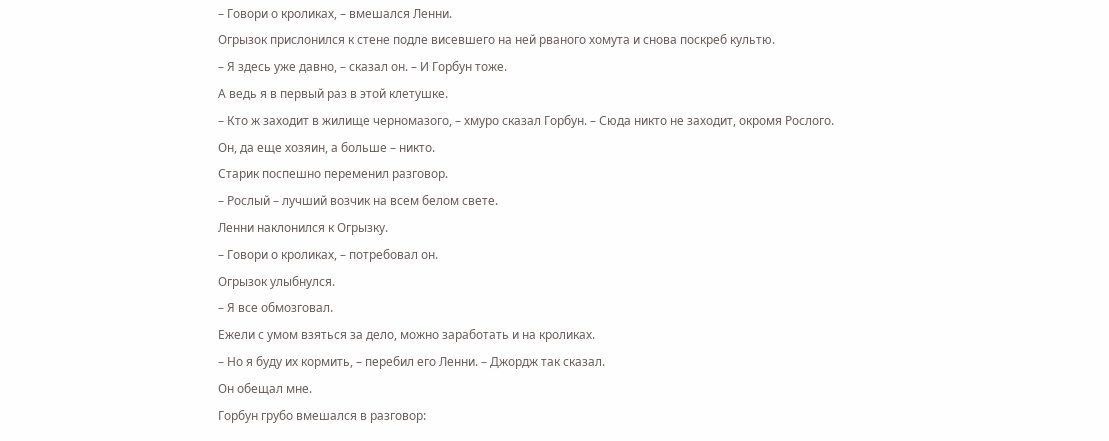– Говори о кроликах, – вмешался Ленни.
Огрызок прислонился к стене подле висевшего на ней рваного хомута и снова поскреб культю.
– Я здесь уже давно, – сказал он. – И Горбун тоже.
А ведь я в первый раз в этой клетушке.
– Кто ж заходит в жилище черномазого, – хмуро сказал Горбун. – Сюда никто не заходит, окромя Рослого.
Он, да еще хозяин, а больше – никто.
Старик поспешно переменил разговор.
– Рослый – лучший возчик на всем белом свете.
Ленни наклонился к Огрызку.
– Говори о кроликах, – потребовал он.
Огрызок улыбнулся.
– Я все обмозговал.
Ежели с умом взяться за дело, можно заработать и на кроликах.
– Но я буду их кормить, – перебил его Ленни. – Джордж так сказал.
Он обещал мне.
Горбун грубо вмешался в разговор: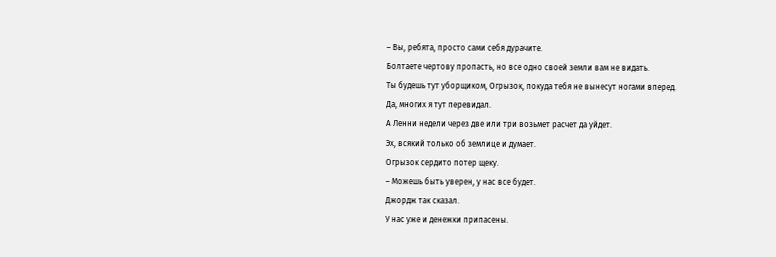– Вы, ребята, просто сами себя дурачите.
Болтаете чертову пропасть, но все одно своей земли вам не видать.
Ты будешь тут уборщиком, Огрызок, покуда тебя не вынесут ногами вперед.
Да, многих я тут перевидал.
А Ленни недели через две или три возьмет расчет да уйдет.
Эх, всякий только об землице и думает.
Огрызок сердито потер щеку.
– Можешь быть уверен, у нас все будет.
Джордж так сказал.
У нас уже и денежки припасены.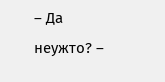– Да неужто? –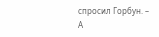спросил Горбун. – А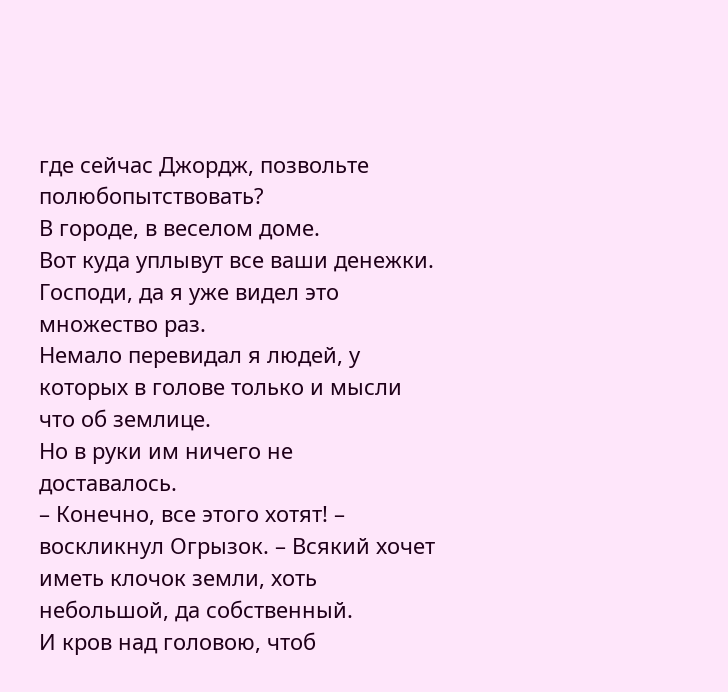где сейчас Джордж, позвольте полюбопытствовать?
В городе, в веселом доме.
Вот куда уплывут все ваши денежки.
Господи, да я уже видел это множество раз.
Немало перевидал я людей, у которых в голове только и мысли что об землице.
Но в руки им ничего не доставалось.
– Конечно, все этого хотят! – воскликнул Огрызок. – Всякий хочет иметь клочок земли, хоть небольшой, да собственный.
И кров над головою, чтоб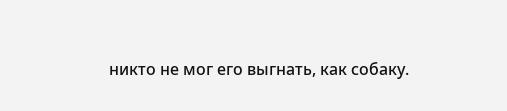никто не мог его выгнать, как собаку.